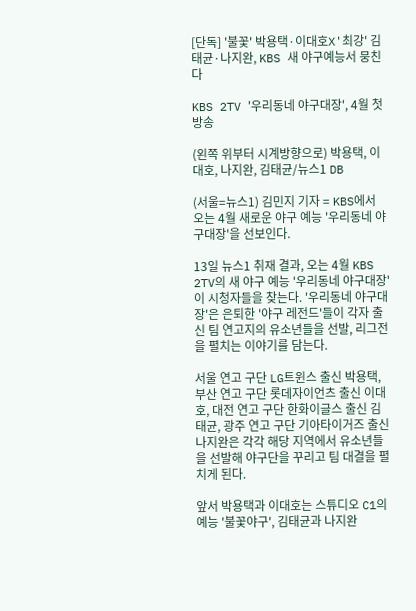[단독] '불꽃' 박용택·이대호X'최강' 김태균·나지완, KBS 새 야구예능서 뭉친다

KBS 2TV '우리동네 야구대장', 4월 첫 방송

(왼쪽 위부터 시계방향으로) 박용택, 이대호, 나지완, 김태균/뉴스1 DB

(서울=뉴스1) 김민지 기자 = KBS에서 오는 4월 새로운 야구 예능 '우리동네 야구대장'을 선보인다.

13일 뉴스1 취재 결과, 오는 4월 KBS 2TV의 새 야구 예능 '우리동네 야구대장'이 시청자들을 찾는다. '우리동네 야구대장'은 은퇴한 '야구 레전드'들이 각자 출신 팀 연고지의 유소년들을 선발, 리그전을 펼치는 이야기를 담는다.

서울 연고 구단 LG트윈스 출신 박용택, 부산 연고 구단 롯데자이언츠 출신 이대호, 대전 연고 구단 한화이글스 출신 김태균, 광주 연고 구단 기아타이거즈 출신 나지완은 각각 해당 지역에서 유소년들을 선발해 야구단을 꾸리고 팀 대결을 펼치게 된다.

앞서 박용택과 이대호는 스튜디오 C1의 예능 '불꽃야구', 김태균과 나지완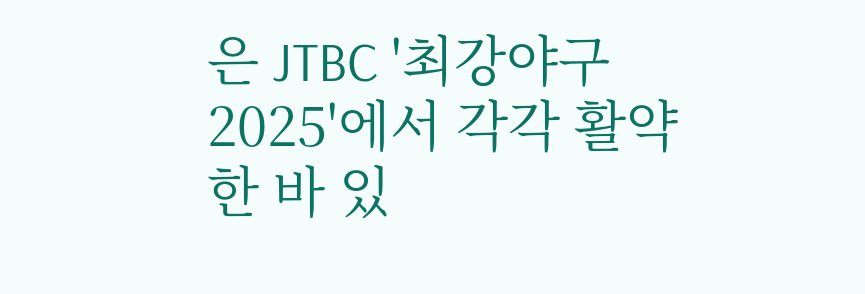은 JTBC '최강야구 2025'에서 각각 활약한 바 있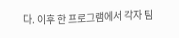다. 이후 한 프로그램에서 각자 팀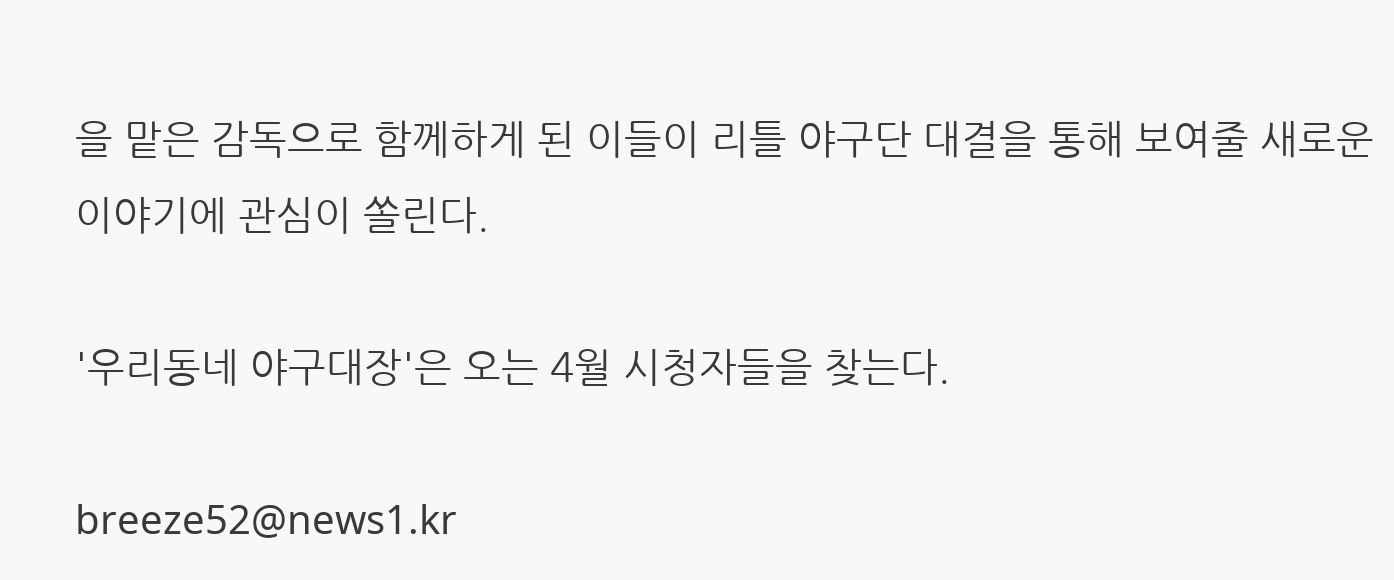을 맡은 감독으로 함께하게 된 이들이 리틀 야구단 대결을 통해 보여줄 새로운 이야기에 관심이 쏠린다.

'우리동네 야구대장'은 오는 4월 시청자들을 찾는다.

breeze52@news1.kr